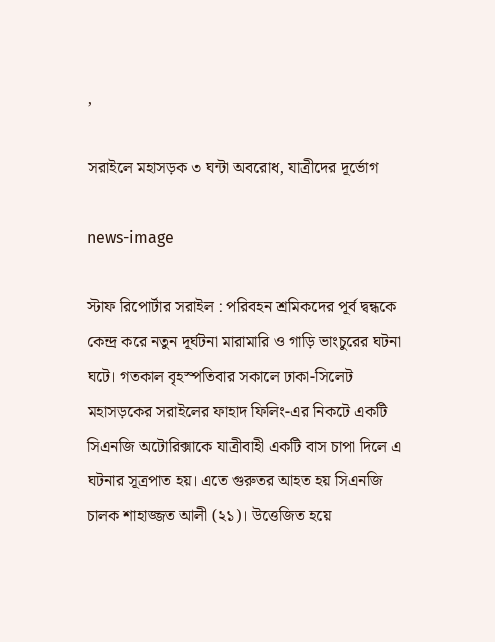,

সরাইলে মহাসড়ক ৩ ঘন্টা অবরোধ, যাত্রীদের দূর্ভোগ

news-image

স্টাফ রিপোর্টার সরাইল : পরিবহন শ্রমিকদের পূর্ব দ্বন্ধকে কেন্দ্র করে নতুন দূর্ঘটনা মারামারি ও গাড়ি ভাংচুরের ঘটনা ঘটে। গতকাল বৃহস্পতিবার সকালে ঢাকা-সিলেট মহাসড়কের সরাইলের ফাহাদ ফিলিং-এর নিকটে একটি সিএনজি অটোরিক্সাকে যাত্রীবাহী একটি বাস চাপা দিলে এ ঘটনার সূত্রপাত হয়। এতে গুরুতর আহত হয় সিএনজি চালক শাহাজ্জত আলী (২১)। উত্তেজিত হয়ে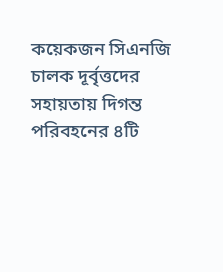কয়েকজন সিএনজি চালক দূর্বৃত্তদের সহায়তায় দিগন্ত পরিবহনের ৪টি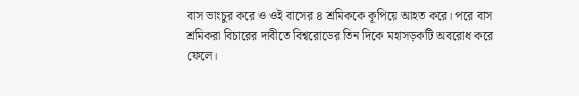বাস ভাংচুর করে ও ওই বাসের ৪ শ্রমিককে কূপিয়ে আহত করে। পরে বাস শ্রমিকরা বিচারের দাবীতে বিশ্বরোডের তিন দিকে মহাসড়কটি অবরোধ করে ফেলে।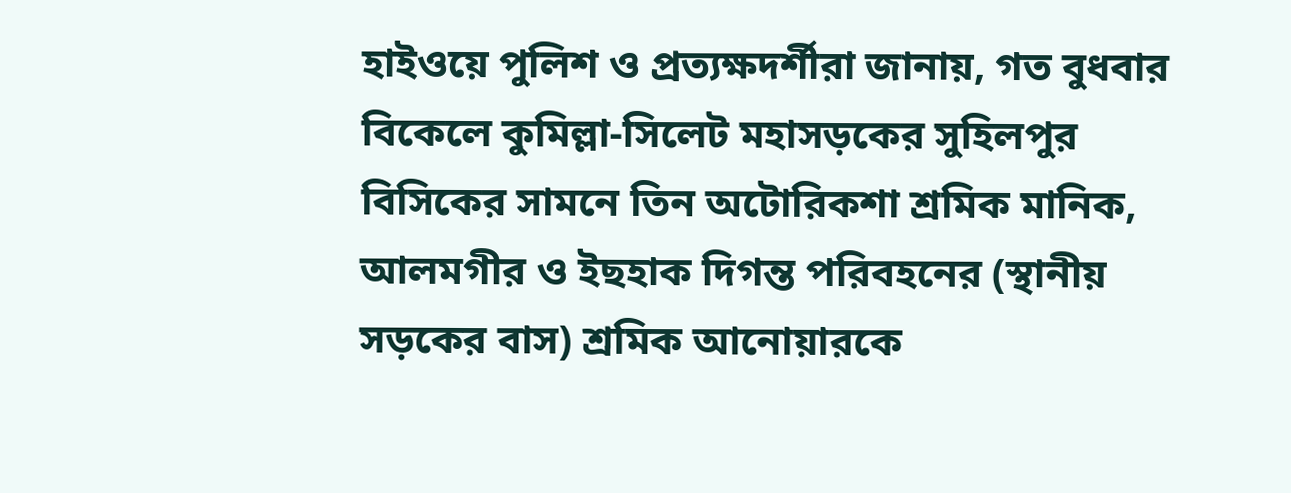হাইওয়ে পুলিশ ও প্রত্যক্ষদর্শীরা জানায়, গত বুধবার বিকেলে কুমিল্লা-সিলেট মহাসড়কের সুহিলপুর বিসিকের সামনে তিন অটোরিকশা শ্রমিক মানিক, আলমগীর ও ইছহাক দিগন্ত পরিবহনের (স্থানীয় সড়কের বাস) শ্রমিক আনোয়ারকে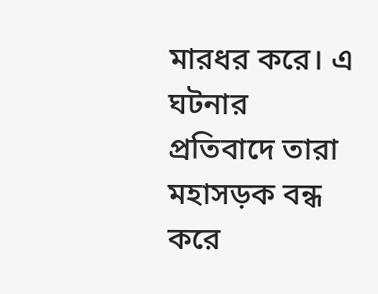মারধর করে। এ ঘটনার প্রতিবাদে তারা মহাসড়ক বন্ধ করে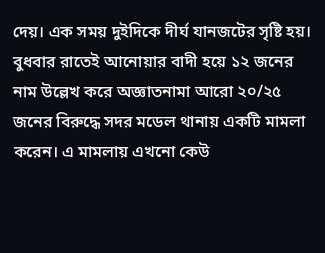দেয়। এক সময় দুইদিকে দীর্ঘ যানজটের সৃষ্টি হয়। বুধবার রাতেই আনোয়ার বাদী হয়ে ১২ জনের নাম উল্লেখ করে অজ্ঞাতনামা আরো ২০/২৫ জনের বিরুদ্ধে সদর মডেল থানায় একটি মামলা করেন। এ মামলায় এখনো কেউ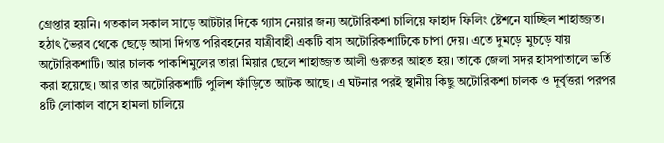গ্রেপ্তার হয়নি। গতকাল সকাল সাড়ে আটটার দিকে গ্যাস নেয়ার জন্য অটোরিকশা চালিয়ে ফাহাদ ফিলিং ষ্টেশনে যাচ্ছিল শাহাজ্জত। হঠাৎ ভৈরব থেকে ছেড়ে আসা দিগন্ত পরিবহনের যাত্রীবাহী একটি বাস অটোরিকশাটিকে চাপা দেয়। এতে দুমড়ে মুচড়ে যায় অটোরিকশাটি। আর চালক পাকশিমুলের তারা মিয়ার ছেলে শাহাজ্জত আলী গুরুতর আহত হয়। তাকে জেলা সদর হাসপাতালে ভর্তি করা হয়েছে। আর তার অটোরিকশাটি পুলিশ ফাঁড়িতে আটক আছে। এ ঘটনার পরই স্থানীয় কিছু অটোরিকশা চালক ও দূর্বৃত্তরা পরপর ৪টি লোকাল বাসে হামলা চালিয়ে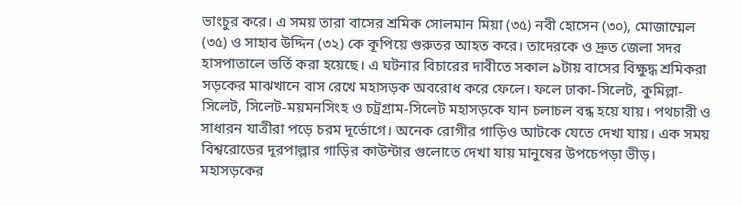ভাংচুর করে। এ সময় তারা বাসের শ্রমিক সোলমান মিয়া (৩৫) নবী হোসেন (৩০), মোজাম্মেল (৩৫) ও সাহাব উদ্দিন (৩২) কে কূপিয়ে গুরুতর আহত করে। তাদেরকে ও দ্রুত জেলা সদর হাসপাতালে ভর্তি করা হয়েছে। এ ঘটনার বিচারের দাবীতে সকাল ৯টায় বাসের বিক্ষুদ্ধ শ্রমিকরা সড়কের মাঝখানে বাস রেখে মহাসড়ক অবরোধ করে ফেলে। ফলে ঢাকা-সিলেট, কুমিল্লা-সিলেট, সিলেট-ময়মনসিংহ ও চট্রগ্রাম-সিলেট মহাসড়কে যান চলাচল বন্ধ হয়ে যায়। পথচারী ও সাধারন যাত্রীরা পড়ে চরম দূর্ভোগে। অনেক রোগীর গাড়িও আটকে যেতে দেখা যায়। এক সময় বিশ্বরোডের দূরপাল্লার গাড়ির কাউন্টার গুলোতে দেখা যায় মানুষের উপচেপড়া ভীড়। মহাসড়কের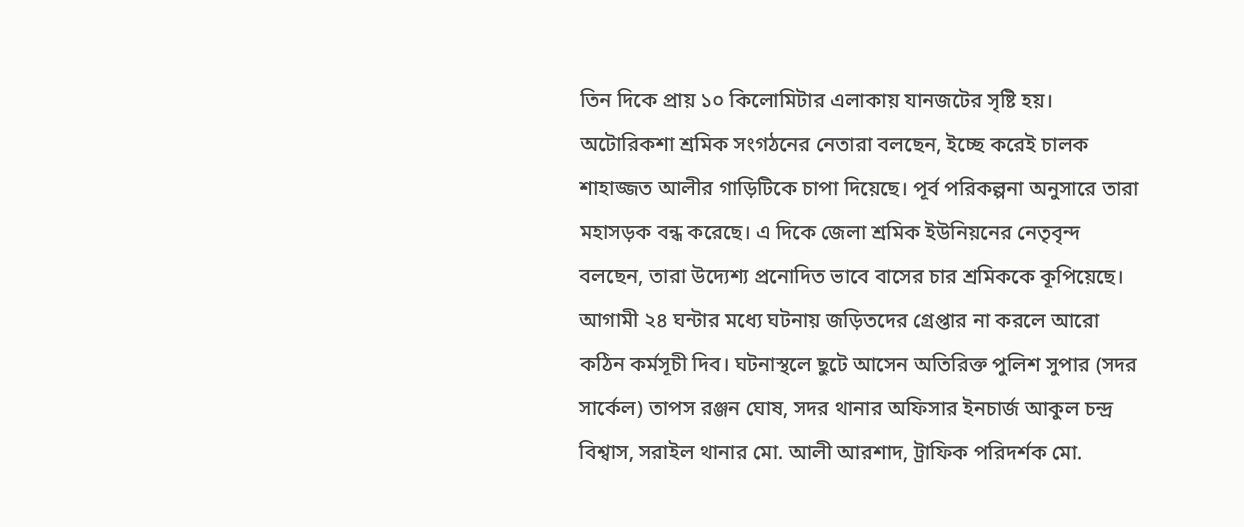তিন দিকে প্রায় ১০ কিলোমিটার এলাকায় যানজটের সৃষ্টি হয়। অটোরিকশা শ্রমিক সংগঠনের নেতারা বলছেন, ইচ্ছে করেই চালক শাহাজ্জত আলীর গাড়িটিকে চাপা দিয়েছে। পূর্ব পরিকল্পনা অনুসারে তারা মহাসড়ক বন্ধ করেছে। এ দিকে জেলা শ্রমিক ইউনিয়নের নেতৃবৃন্দ বলছেন, তারা উদ্যেশ্য প্রনোদিত ভাবে বাসের চার শ্রমিককে কূপিয়েছে। আগামী ২৪ ঘন্টার মধ্যে ঘটনায় জড়িতদের গ্রেপ্তার না করলে আরো কঠিন কর্মসূচী দিব। ঘটনাস্থলে ছুটে আসেন অতিরিক্ত পুলিশ সুপার (সদর সার্কেল) তাপস রঞ্জন ঘোষ, সদর থানার অফিসার ইনচার্জ আকুল চন্দ্র বিশ্বাস, সরাইল থানার মো. আলী আরশাদ, ট্রাফিক পরিদর্শক মো.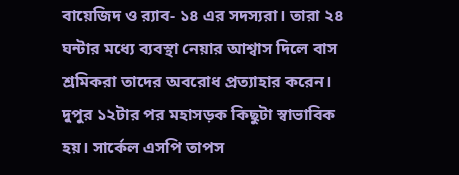বায়েজিদ ও র‌্যাব- ১৪ এর সদস্যরা। তারা ২৪ ঘন্টার মধ্যে ব্যবস্থা নেয়ার আশ্বাস দিলে বাস শ্রমিকরা তাদের অবরোধ প্রত্যাহার করেন। দুপুর ১২টার পর মহাসড়ক কিছুটা স্বাভাবিক হয়। সার্কেল এসপি তাপস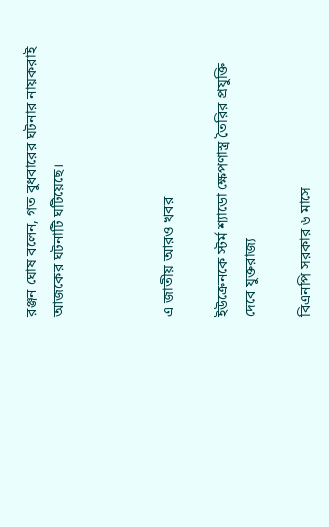রঞ্জন ঘোষ বলেন, গত বুধবারের ঘটনার নায়করাই আজকের ঘটনাটি ঘটিয়েছে।



এ জাতীয় আরও খবর

ইউক্রেনকে স্টর্ম শ্যাডো ক্ষেপণাস্ত্র তৈরির প্রযুক্তি দেবে যুক্তরাজ্য

বিএনপি সরকার ৬ মাসে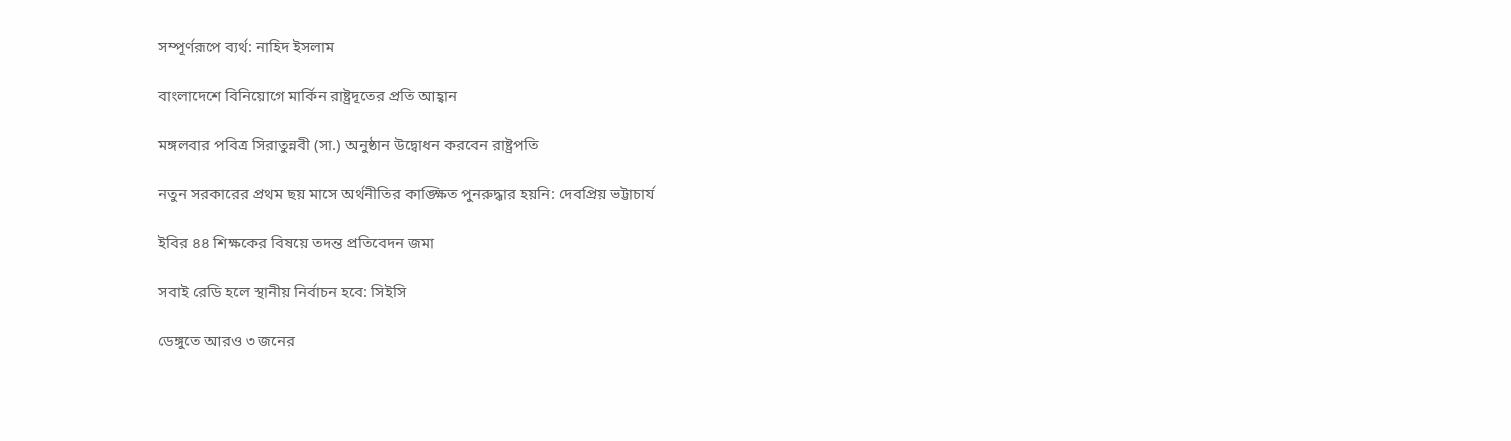সম্পূর্ণরূপে ব্যর্থ: নাহিদ ইসলাম

বাংলাদেশে বিনিয়োগে মার্কিন রাষ্ট্রদূতের প্রতি আহ্বান

মঙ্গলবার পবিত্র সিরাতুন্নবী (সা.) অনুষ্ঠান উদ্বোধন করবেন রাষ্ট্রপতি

নতুন সরকারের প্রথম ছয় মাসে অর্থনীতির কাঙ্ক্ষিত পুনরুদ্ধার হয়নি: দেবপ্রিয় ভট্টাচার্য

ইবির ৪৪ শিক্ষকের বিষয়ে তদন্ত প্রতিবেদন জমা

সবাই রেডি হলে স্থানীয় নির্বাচন হবে: সিইসি

ডেঙ্গুতে আরও ৩ জনের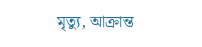মৃত্যু, আক্রান্ত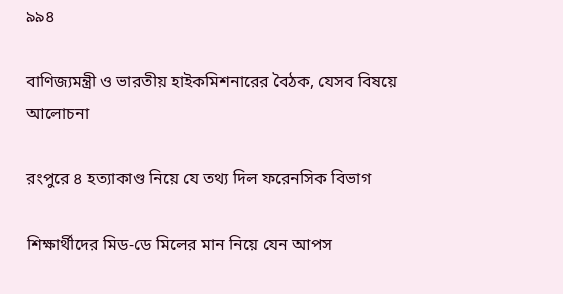৯৯৪

বাণিজ্যমন্ত্রী ও ভারতীয় হাইকমিশনারের বৈঠক, যেসব বিষয়ে আলোচনা

রংপুরে ৪ হত্যাকাণ্ড নিয়ে যে তথ্য দিল ফরেনসিক বিভাগ

শিক্ষার্থীদের মিড-ডে মিলের মান নিয়ে যেন আপস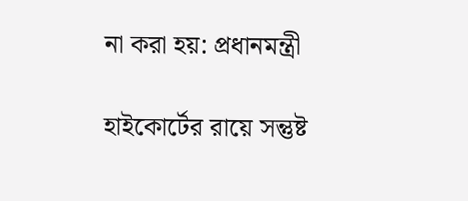না করা হয়: প্রধানমন্ত্রী

হাইকোর্টের রায়ে সন্তুষ্ট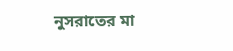নুসরাতের মা